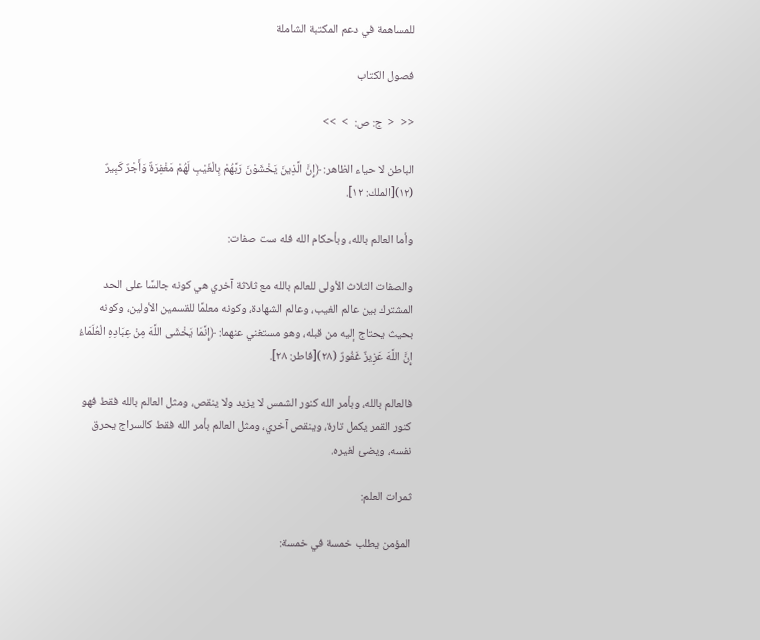للمساهمة في دعم المكتبة الشاملة

فصول الكتاب

<<  <  ج: ص:  >  >>

الباطن لا حياء الظاهر: ﴿إِنَّ الَّذِينَ يَخْشَوْنَ رَبَّهُمْ بِالْغَيْبِ لَهُمْ مَغْفِرَةٌ وَأَجْرٌ كَبِيرٌ (١٢)[الملك: ١٢].

وأما العالم بالله، وبأحكام الله فله ست صفات:

والصفات الثلاث الأولى للعالم بالله مع ثلاثة آخري هي كونه جالسًا على الحد المشترك بين عالم الغيب، وعالم الشهادة، وكونه معلمًا للقسمين الأولين، وكونه بحيث يحتاج إليه من قبله، وهو مستغني عنهما: ﴿إِنَّمَا يَخْشَى اللَّهَ مِنْ عِبَادِهِ الْعُلَمَاءُ إِنَّ اللَّهَ عَزِيزٌ غَفُورٌ (٢٨)[فاطر: ٢٨].

فالعالم بالله، وبأمر الله كنور الشمس لا يزيد ولا ينقص، ومثل العالم بالله فقط فهو كنور القمر يكمل تارة، وينقص آخري، ومثل العالم بأمر الله فقط كالسراج يحرق نفسه، ويضئ لغيره.

ثمرات العلم:

المؤمن يطلب خمسة في خمسة: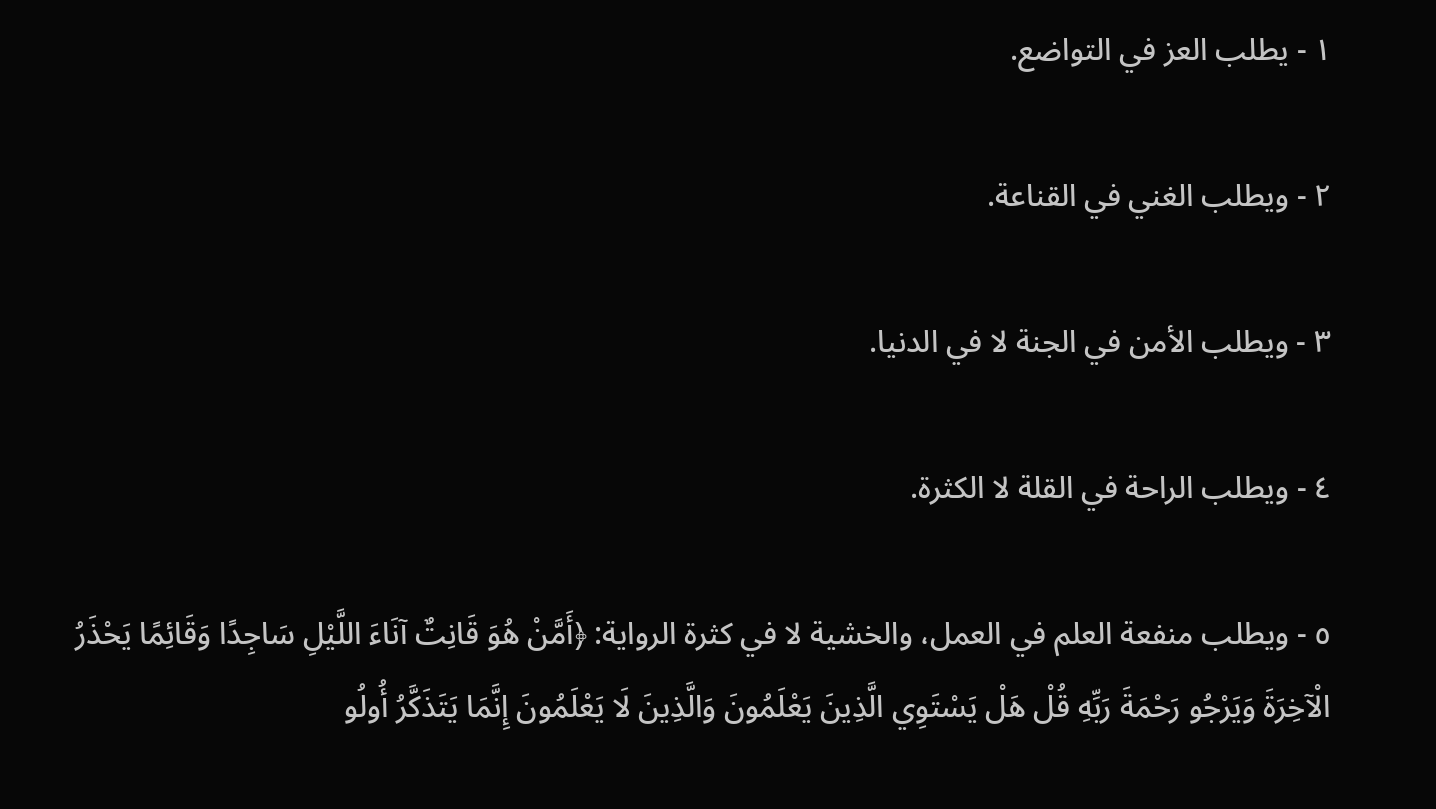١ - يطلب العز في التواضع.

٢ - ويطلب الغني في القناعة.

٣ - ويطلب الأمن في الجنة لا في الدنيا.

٤ - ويطلب الراحة في القلة لا الكثرة.

٥ - ويطلب منفعة العلم في العمل، والخشية لا في كثرة الرواية: ﴿أَمَّنْ هُوَ قَانِتٌ آنَاءَ اللَّيْلِ سَاجِدًا وَقَائِمًا يَحْذَرُ الْآخِرَةَ وَيَرْجُو رَحْمَةَ رَبِّهِ قُلْ هَلْ يَسْتَوِي الَّذِينَ يَعْلَمُونَ وَالَّذِينَ لَا يَعْلَمُونَ إِنَّمَا يَتَذَكَّرُ أُولُو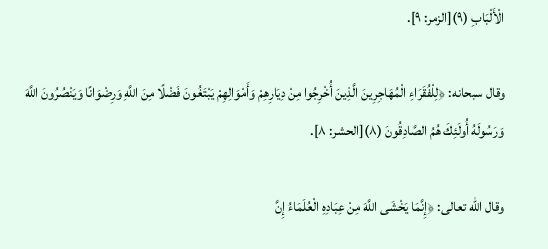الْأَلْبَابِ (٩)[الزمر: ٩].

وقال سبحانه: ﴿لِلْفُقَرَاءِ الْمُهَاجِرِينَ الَّذِينَ أُخْرِجُوا مِنْ دِيَارِهِمْ وَأَمْوَالِهِمْ يَبْتَغُونَ فَضْلًا مِنَ اللَّهِ وَرِضْوَانًا وَيَنْصُرُونَ اللَّهَ وَرَسُولَهُ أُولَئِكَ هُمُ الصَّادِقُونَ (٨)[الحشر: ٨].

وقال الله تعالى: ﴿إِنَّمَا يَخْشَى اللَّهَ مِنْ عِبَادِهِ الْعُلَمَاءُ إِنَّ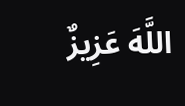اللَّهَ عَزِيزٌ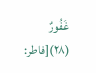غَفُورٌ (٢٨)[فاطر: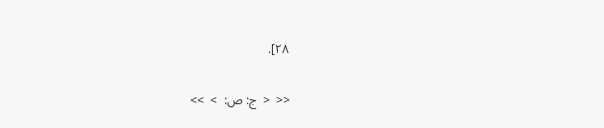٢٨].

<<  <  ج: ص:  >  >>